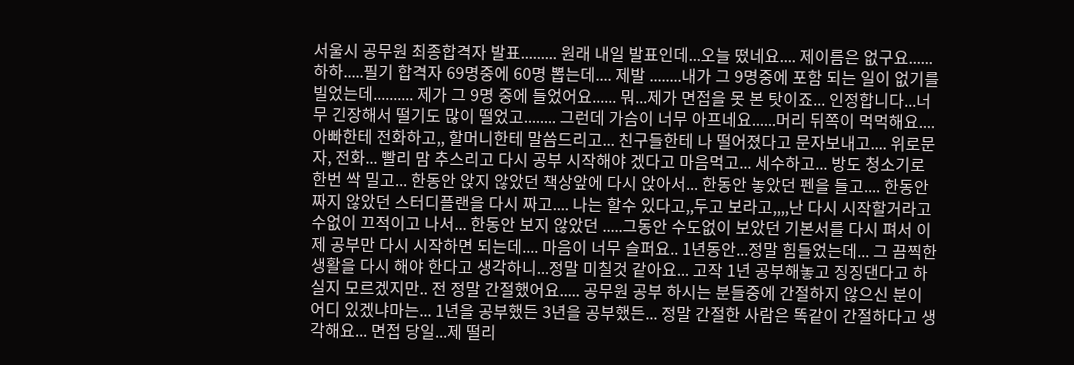서울시 공무원 최종합격자 발표......... 원래 내일 발표인데...오늘 떴네요.... 제이름은 없구요...... 하하.....필기 합격자 69명중에 60명 뽑는데.... 제발 ........내가 그 9명중에 포함 되는 일이 없기를 빌었는데.......... 제가 그 9명 중에 들었어요...... 뭐...제가 면접을 못 본 탓이죠... 인정합니다...너무 긴장해서 떨기도 많이 떨었고........ 그런데 가슴이 너무 아프네요......머리 뒤쪽이 먹먹해요.... 아빠한테 전화하고,, 할머니한테 말씀드리고... 친구들한테 나 떨어졌다고 문자보내고.... 위로문자, 전화... 빨리 맘 추스리고 다시 공부 시작해야 겠다고 마음먹고... 세수하고... 방도 청소기로 한번 싹 밀고... 한동안 앉지 않았던 책상앞에 다시 앉아서... 한동안 놓았던 펜을 들고.... 한동안 짜지 않았던 스터디플랜을 다시 짜고.... 나는 할수 있다고,,두고 보라고,,,,난 다시 시작할거라고 수없이 끄적이고 나서... 한동안 보지 않았던 .....그동안 수도없이 보았던 기본서를 다시 펴서 이제 공부만 다시 시작하면 되는데.... 마음이 너무 슬퍼요.. 1년동안...정말 힘들었는데... 그 끔찍한 생활을 다시 해야 한다고 생각하니...정말 미칠것 같아요... 고작 1년 공부해놓고 징징댄다고 하실지 모르겠지만.. 전 정말 간절했어요..... 공무원 공부 하시는 분들중에 간절하지 않으신 분이 어디 있겠냐마는... 1년을 공부했든 3년을 공부했든... 정말 간절한 사람은 똑같이 간절하다고 생각해요... 면접 당일...제 떨리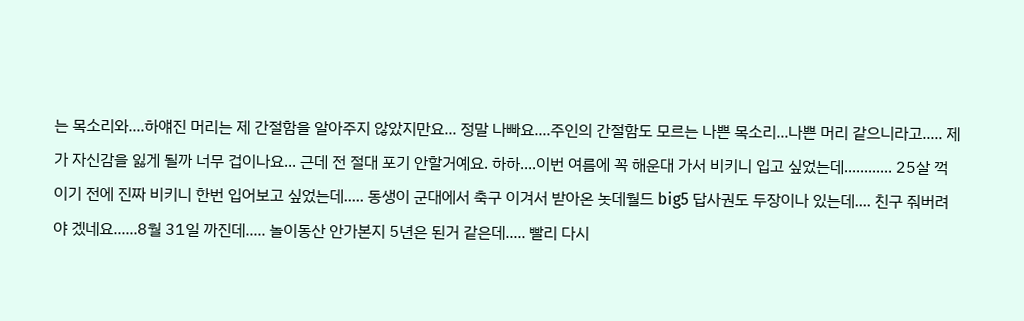는 목소리와....하얘진 머리는 제 간절함을 알아주지 않았지만요... 정말 나빠요....주인의 간절함도 모르는 나쁜 목소리...나쁜 머리 같으니라고..... 제가 자신감을 잃게 될까 너무 겁이나요... 근데 전 절대 포기 안할거예요. 하하....이번 여름에 꼭 해운대 가서 비키니 입고 싶었는데............ 25살 꺽이기 전에 진짜 비키니 한번 입어보고 싶었는데..... 동생이 군대에서 축구 이겨서 받아온 놋데월드 big5 답사권도 두장이나 있는데.... 친구 줘버려야 겠네요......8월 31일 까진데..... 놀이동산 안가본지 5년은 된거 같은데..... 빨리 다시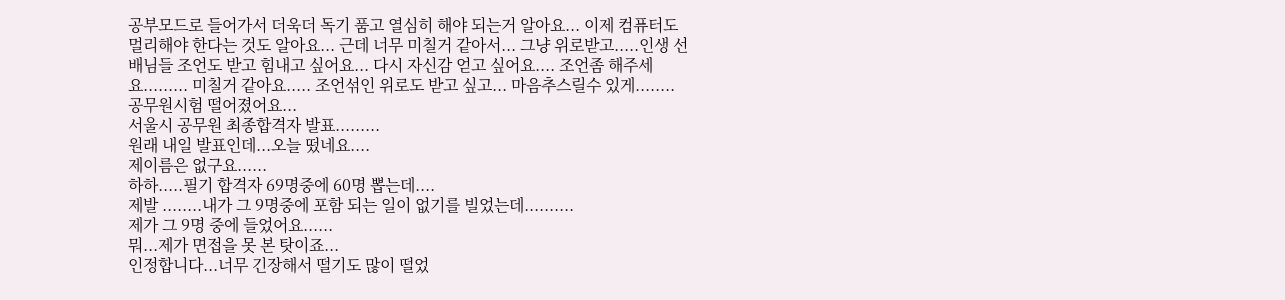공부모드로 들어가서 더욱더 독기 품고 열심히 해야 되는거 알아요... 이제 컴퓨터도 멀리해야 한다는 것도 알아요... 근데 너무 미칠거 같아서... 그냥 위로받고.....인생 선배님들 조언도 받고 힘내고 싶어요... 다시 자신감 얻고 싶어요.... 조언좀 해주세요......... 미칠거 같아요..... 조언섞인 위로도 받고 싶고... 마음추스릴수 있게........
공무원시험 떨어졌어요...
서울시 공무원 최종합격자 발표.........
원래 내일 발표인데...오늘 떴네요....
제이름은 없구요......
하하.....필기 합격자 69명중에 60명 뽑는데....
제발 ........내가 그 9명중에 포함 되는 일이 없기를 빌었는데..........
제가 그 9명 중에 들었어요......
뭐...제가 면접을 못 본 탓이죠...
인정합니다...너무 긴장해서 떨기도 많이 떨었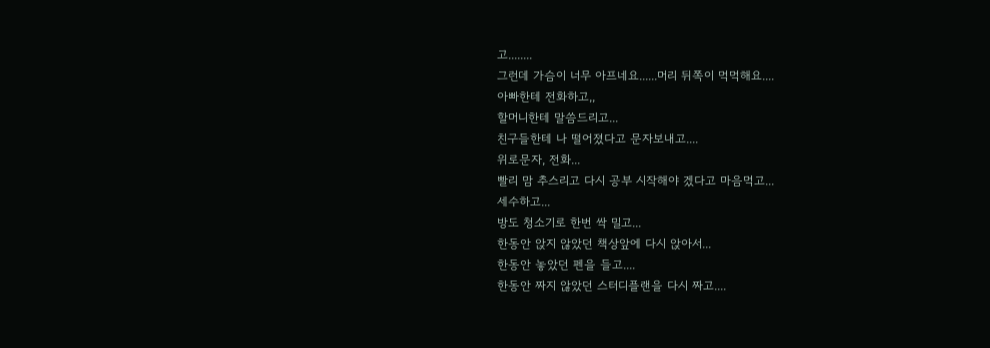고........
그런데 가슴이 너무 아프네요......머리 뒤쪽이 먹먹해요....
아빠한테 전화하고,,
할머니한테 말씀드리고...
친구들한테 나 떨어졌다고 문자보내고....
위로문자, 전화...
빨리 맘 추스리고 다시 공부 시작해야 겠다고 마음먹고...
세수하고...
방도 청소기로 한번 싹 밀고...
한동안 앉지 않았던 책상앞에 다시 앉아서...
한동안 놓았던 펜을 들고....
한동안 짜지 않았던 스터디플랜을 다시 짜고....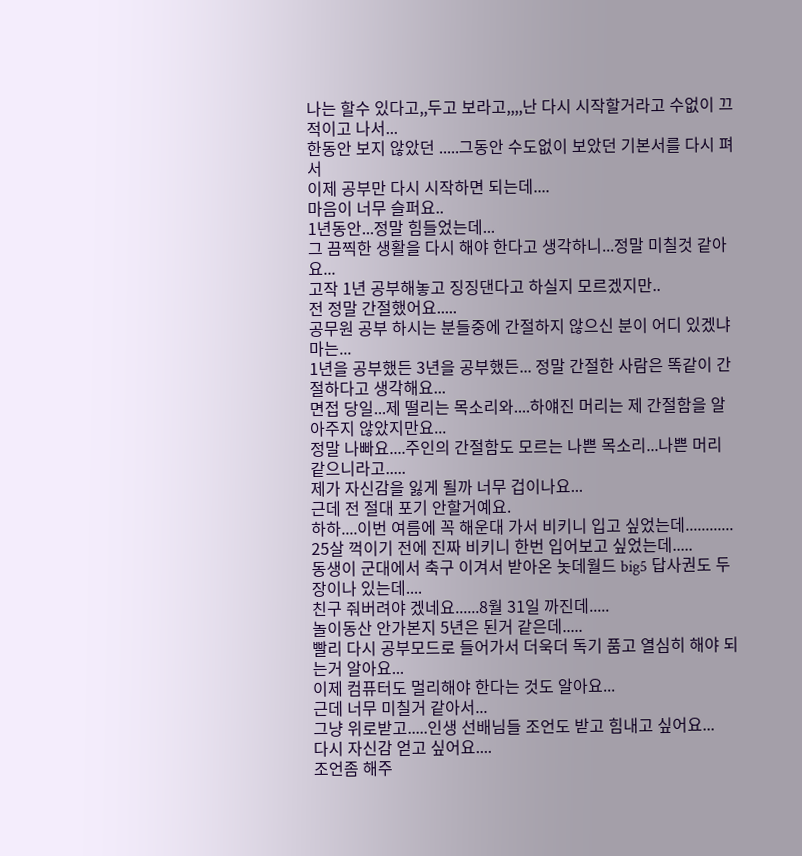나는 할수 있다고,,두고 보라고,,,,난 다시 시작할거라고 수없이 끄적이고 나서...
한동안 보지 않았던 .....그동안 수도없이 보았던 기본서를 다시 펴서
이제 공부만 다시 시작하면 되는데....
마음이 너무 슬퍼요..
1년동안...정말 힘들었는데...
그 끔찍한 생활을 다시 해야 한다고 생각하니...정말 미칠것 같아요...
고작 1년 공부해놓고 징징댄다고 하실지 모르겠지만..
전 정말 간절했어요.....
공무원 공부 하시는 분들중에 간절하지 않으신 분이 어디 있겠냐마는...
1년을 공부했든 3년을 공부했든... 정말 간절한 사람은 똑같이 간절하다고 생각해요...
면접 당일...제 떨리는 목소리와....하얘진 머리는 제 간절함을 알아주지 않았지만요...
정말 나빠요....주인의 간절함도 모르는 나쁜 목소리...나쁜 머리 같으니라고.....
제가 자신감을 잃게 될까 너무 겁이나요...
근데 전 절대 포기 안할거예요.
하하....이번 여름에 꼭 해운대 가서 비키니 입고 싶었는데............
25살 꺽이기 전에 진짜 비키니 한번 입어보고 싶었는데.....
동생이 군대에서 축구 이겨서 받아온 놋데월드 big5 답사권도 두장이나 있는데....
친구 줘버려야 겠네요......8월 31일 까진데.....
놀이동산 안가본지 5년은 된거 같은데.....
빨리 다시 공부모드로 들어가서 더욱더 독기 품고 열심히 해야 되는거 알아요...
이제 컴퓨터도 멀리해야 한다는 것도 알아요...
근데 너무 미칠거 같아서...
그냥 위로받고.....인생 선배님들 조언도 받고 힘내고 싶어요...
다시 자신감 얻고 싶어요....
조언좀 해주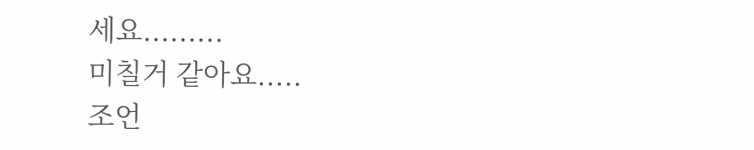세요.........
미칠거 같아요.....
조언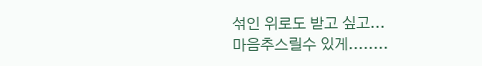섞인 위로도 받고 싶고...
마음추스릴수 있게........